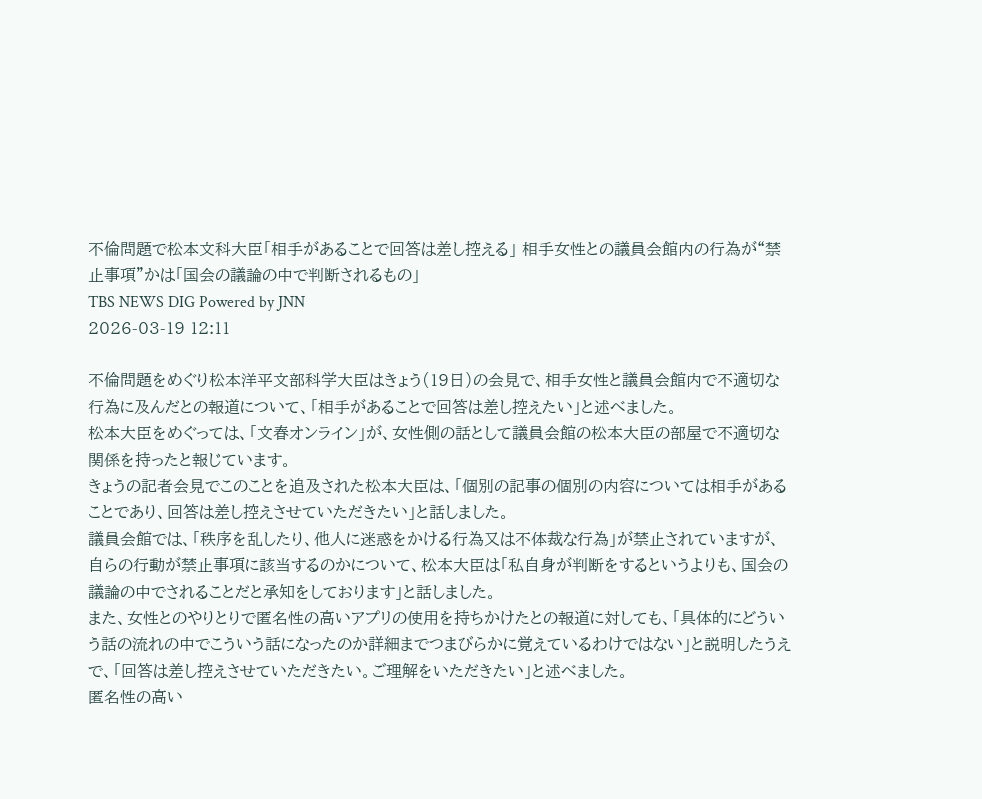不倫問題で松本文科大臣「相手があることで回答は差し控える」 相手女性との議員会館内の行為が“禁止事項”かは「国会の議論の中で判断されるもの」
TBS NEWS DIG Powered by JNN
2026-03-19 12:11

不倫問題をめぐり松本洋平文部科学大臣はきょう(19日)の会見で、相手女性と議員会館内で不適切な行為に及んだとの報道について、「相手があることで回答は差し控えたい」と述べました。
松本大臣をめぐっては、「文春オンライン」が、女性側の話として議員会館の松本大臣の部屋で不適切な関係を持ったと報じています。
きょうの記者会見でこのことを追及された松本大臣は、「個別の記事の個別の内容については相手があることであり、回答は差し控えさせていただきたい」と話しました。
議員会館では、「秩序を乱したり、他人に迷惑をかける行為又は不体裁な行為」が禁止されていますが、自らの行動が禁止事項に該当するのかについて、松本大臣は「私自身が判断をするというよりも、国会の議論の中でされることだと承知をしております」と話しました。
また、女性とのやりとりで匿名性の高いアプリの使用を持ちかけたとの報道に対しても、「具体的にどういう話の流れの中でこういう話になったのか詳細までつまびらかに覚えているわけではない」と説明したうえで、「回答は差し控えさせていただきたい。ご理解をいただきたい」と述べました。
匿名性の高い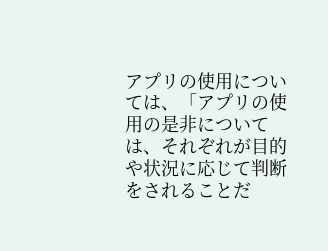アプリの使用については、「アプリの使用の是非については、それぞれが目的や状況に応じて判断をされることだ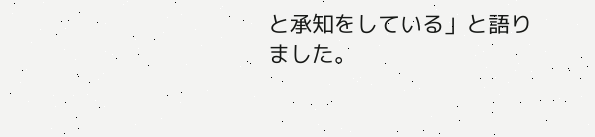と承知をしている」と語りました。